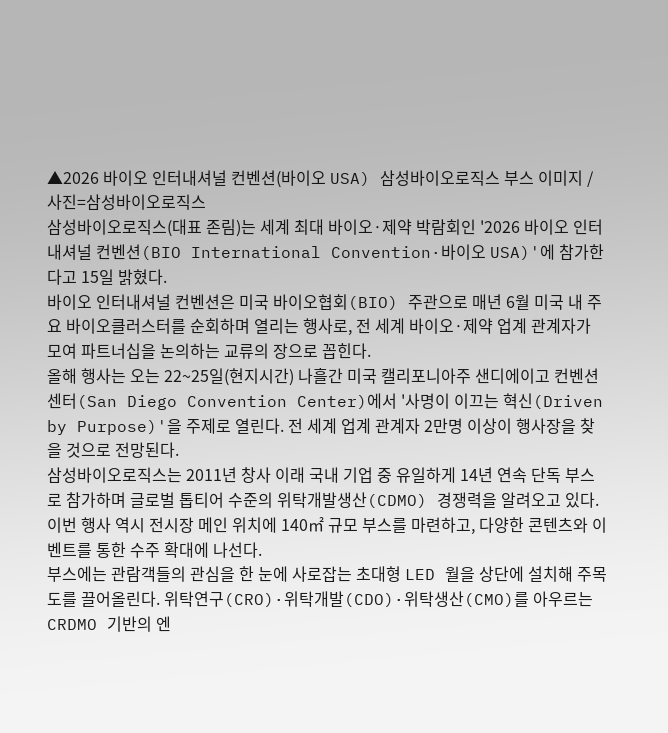▲2026 바이오 인터내셔널 컨벤션(바이오 USA) 삼성바이오로직스 부스 이미지 / 사진=삼성바이오로직스
삼성바이오로직스(대표 존림)는 세계 최대 바이오·제약 박람회인 '2026 바이오 인터내셔널 컨벤션(BIO International Convention·바이오 USA)'에 참가한다고 15일 밝혔다.
바이오 인터내셔널 컨벤션은 미국 바이오협회(BIO) 주관으로 매년 6월 미국 내 주요 바이오클러스터를 순회하며 열리는 행사로, 전 세계 바이오·제약 업계 관계자가 모여 파트너십을 논의하는 교류의 장으로 꼽힌다.
올해 행사는 오는 22~25일(현지시간) 나흘간 미국 캘리포니아주 샌디에이고 컨벤션 센터(San Diego Convention Center)에서 '사명이 이끄는 혁신(Driven by Purpose)'을 주제로 열린다. 전 세계 업계 관계자 2만명 이상이 행사장을 찾을 것으로 전망된다.
삼성바이오로직스는 2011년 창사 이래 국내 기업 중 유일하게 14년 연속 단독 부스로 참가하며 글로벌 톱티어 수준의 위탁개발생산(CDMO) 경쟁력을 알려오고 있다. 이번 행사 역시 전시장 메인 위치에 140㎡ 규모 부스를 마련하고, 다양한 콘텐츠와 이벤트를 통한 수주 확대에 나선다.
부스에는 관람객들의 관심을 한 눈에 사로잡는 초대형 LED 월을 상단에 설치해 주목도를 끌어올린다. 위탁연구(CRO)·위탁개발(CDO)·위탁생산(CMO)를 아우르는 CRDMO 기반의 엔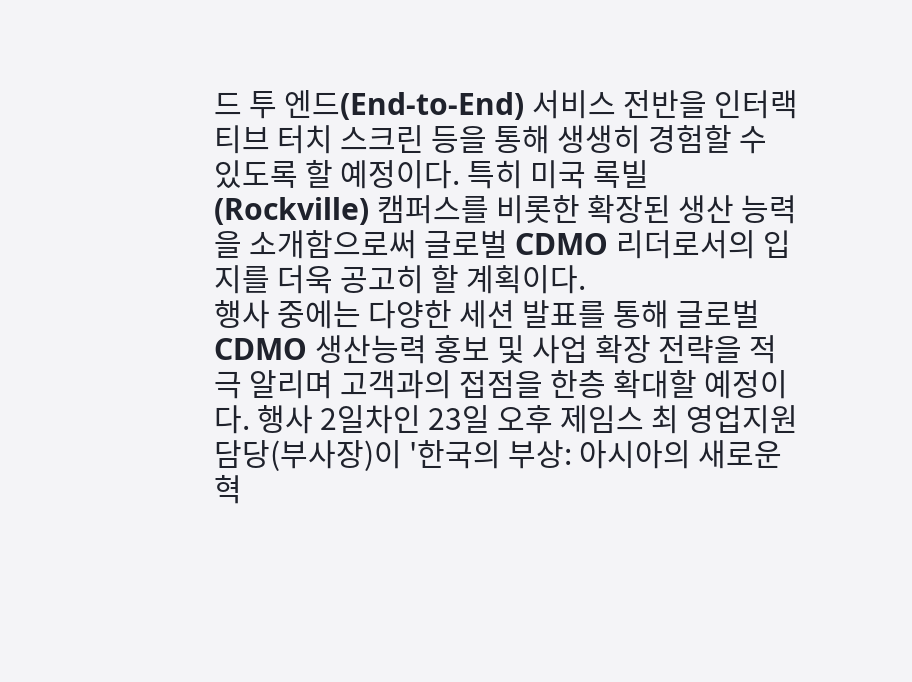드 투 엔드(End-to-End) 서비스 전반을 인터랙티브 터치 스크린 등을 통해 생생히 경험할 수 있도록 할 예정이다. 특히 미국 록빌(Rockville) 캠퍼스를 비롯한 확장된 생산 능력을 소개함으로써 글로벌 CDMO 리더로서의 입지를 더욱 공고히 할 계획이다.
행사 중에는 다양한 세션 발표를 통해 글로벌 CDMO 생산능력 홍보 및 사업 확장 전략을 적극 알리며 고객과의 접점을 한층 확대할 예정이다. 행사 2일차인 23일 오후 제임스 최 영업지원담당(부사장)이 '한국의 부상: 아시아의 새로운 혁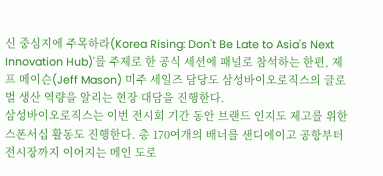신 중심지에 주목하라(Korea Rising: Don't Be Late to Asia's Next Innovation Hub)'를 주제로 한 공식 세션에 패널로 참석하는 한편, 제프 메이슨(Jeff Mason) 미주 세일즈 담당도 삼성바이오로직스의 글로벌 생산 역량을 알리는 현장 대담을 진행한다.
삼성바이오로직스는 이번 전시회 기간 동안 브랜드 인지도 제고를 위한 스폰서십 활동도 진행한다. 총 170여개의 배너를 샌디에이고 공항부터 전시장까지 이어지는 메인 도로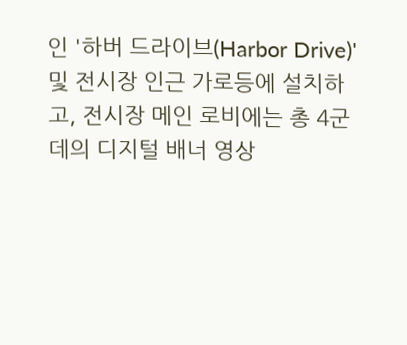인 '하버 드라이브(Harbor Drive)' 및 전시장 인근 가로등에 설치하고, 전시장 메인 로비에는 총 4군데의 디지털 배너 영상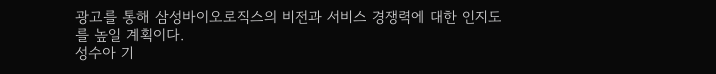광고를 통해 삼성바이오로직스의 비전과 서비스 경쟁력에 대한 인지도를 높일 계획이다.
성수아 기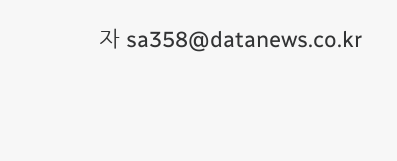자 sa358@datanews.co.kr